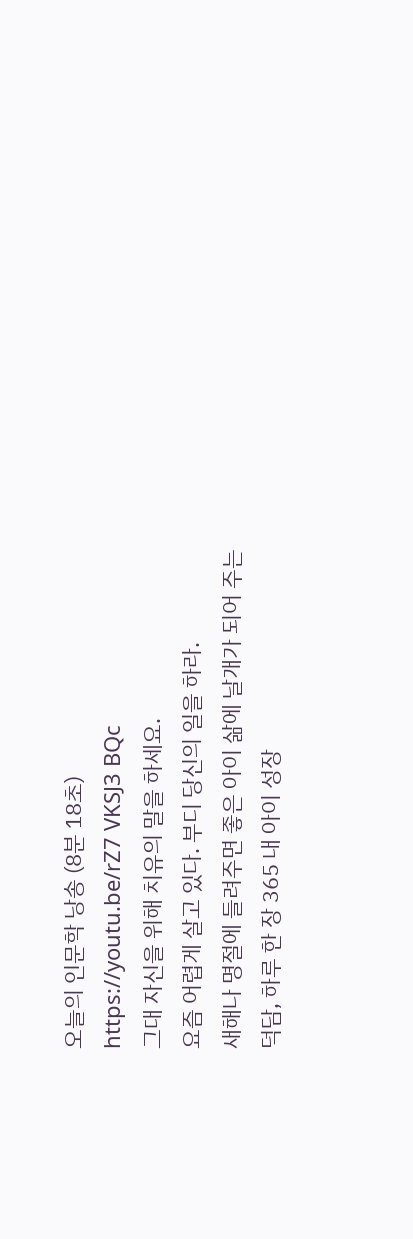오늘의 인문학 낭송 (8분 18초)
https://youtu.be/rZ7 VKSJ3 BQc
그대 자신을 위해 치유의 말을 하세요.
요즘 어렵게 살고 있다. 부디 당신의 일을 하라.
새해나 명절에 들려주면 좋은 아이 삶에 날개가 되어 주는
덕담, 하루 한 장 365 내 아이 성장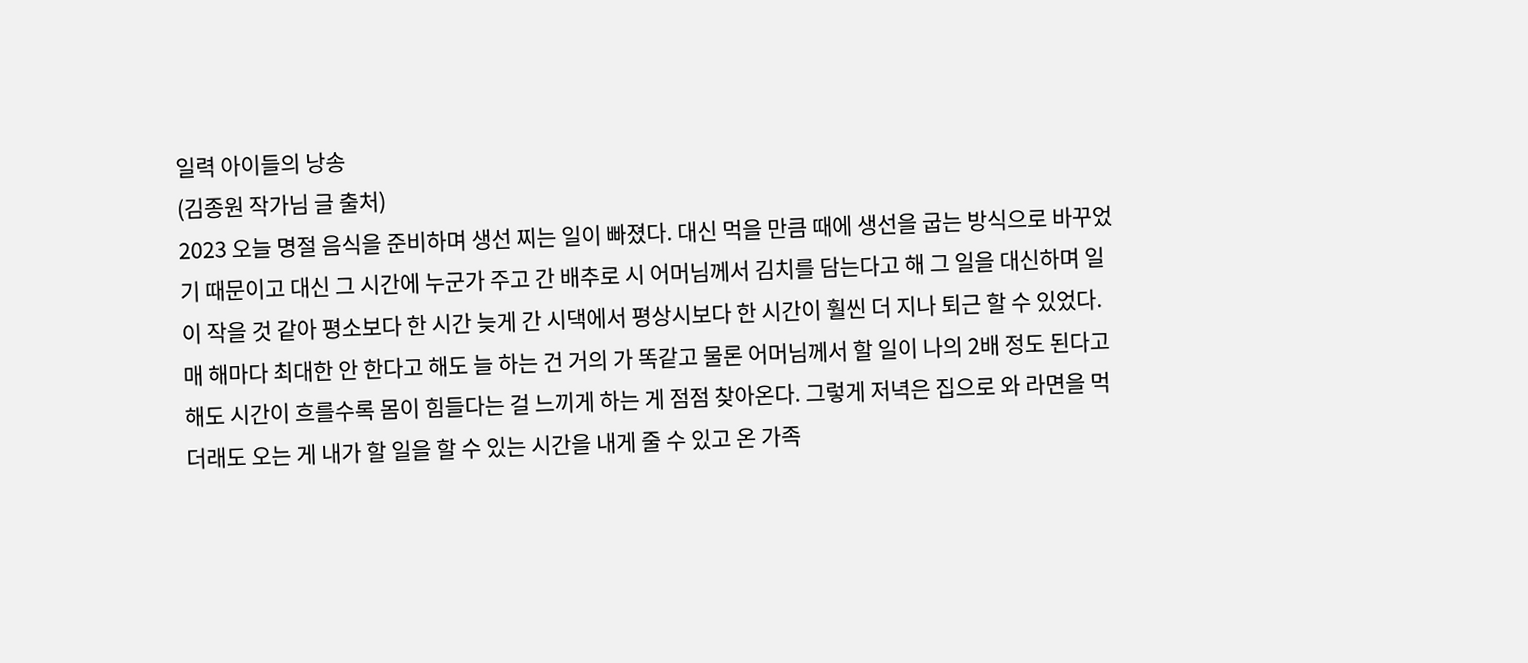일력 아이들의 낭송
(김종원 작가님 글 출처)
2023 오늘 명절 음식을 준비하며 생선 찌는 일이 빠졌다. 대신 먹을 만큼 때에 생선을 굽는 방식으로 바꾸었기 때문이고 대신 그 시간에 누군가 주고 간 배추로 시 어머님께서 김치를 담는다고 해 그 일을 대신하며 일이 작을 것 같아 평소보다 한 시간 늦게 간 시댁에서 평상시보다 한 시간이 훨씬 더 지나 퇴근 할 수 있었다.
매 해마다 최대한 안 한다고 해도 늘 하는 건 거의 가 똑같고 물론 어머님께서 할 일이 나의 2배 정도 된다고 해도 시간이 흐를수록 몸이 힘들다는 걸 느끼게 하는 게 점점 찾아온다. 그렇게 저녁은 집으로 와 라면을 먹더래도 오는 게 내가 할 일을 할 수 있는 시간을 내게 줄 수 있고 온 가족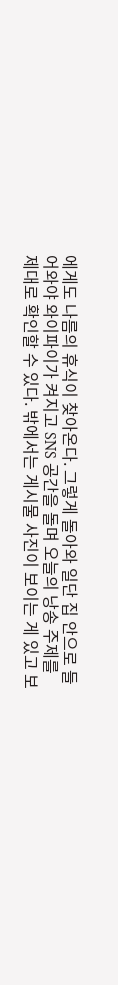에게도 나름의 휴식이 찾아온다. 그렇게 돌아와 일단 집 안으로 들어와야 와이파이가 켜지고 SNS 공간을 돌며 오늘의 낭송 주제를 제대로 확인할 수 있다. 밖에서는 게시물 사진이 보이는 게 있고 보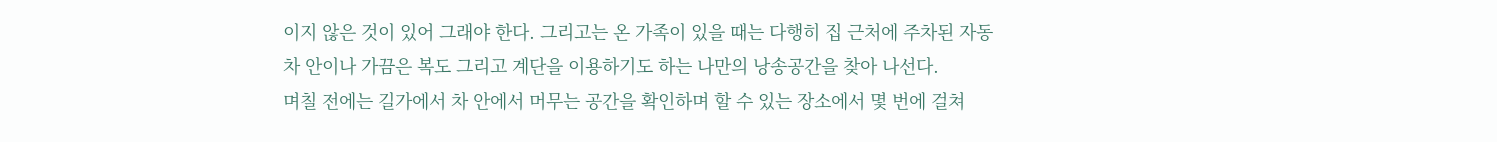이지 않은 것이 있어 그래야 한다. 그리고는 온 가족이 있을 때는 다행히 집 근처에 주차된 자동차 안이나 가끔은 복도 그리고 계단을 이용하기도 하는 나만의 낭송공간을 찾아 나선다.
며칠 전에는 길가에서 차 안에서 머무는 공간을 확인하며 할 수 있는 장소에서 몇 번에 걸쳐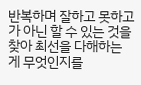반복하며 잘하고 못하고가 아닌 할 수 있는 것을 찾아 최선을 다해하는 게 무엇인지를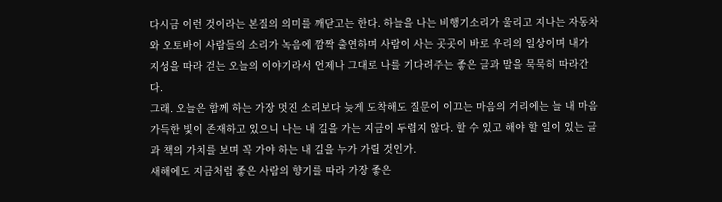다시금 이런 것이라는 본질의 의미를 깨닫고는 한다. 하늘을 나는 비행기소리가 울리고 지나는 자동차와 오토바이 사람들의 소리가 녹음에 깜짝 출연하며 사람이 사는 곳곳이 바로 우리의 일상이며 내가 지성을 따라 걷는 오늘의 이야기라서 언제나 그대로 나를 기다려주는 좋은 글과 말을 묵묵히 따라간다.
그래. 오늘은 함께 하는 가장 멋진 소리보다 늦게 도착해도 질문이 이끄는 마음의 거리에는 늘 내 마음 가득한 빛이 존재하고 있으니 나는 내 길을 가는 지금이 두렵지 않다. 할 수 있고 해야 할 일이 있는 글과 책의 가치를 보며 꼭 가야 하는 내 길을 누가 가릴 것인가.
새해에도 지금처럼 좋은 사람의 향기를 따라 가장 좋은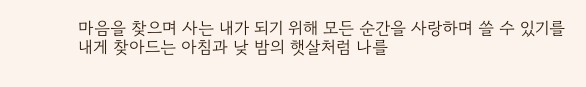마음을 찾으며 사는 내가 되기 위해 모든 순간을 사랑하며 쓸 수 있기를 내게 찾아드는 아침과 낮 밤의 햇살처럼 나를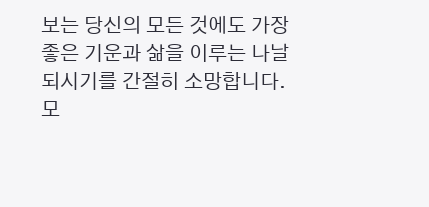보는 당신의 모든 것에도 가장 좋은 기운과 삶을 이루는 나날 되시기를 간절히 소망합니다.
모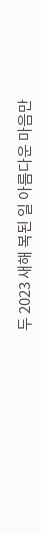두 2023 새해 복된 일 아름다운 마음만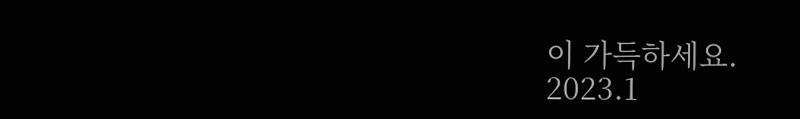이 가득하세요.
2023.1